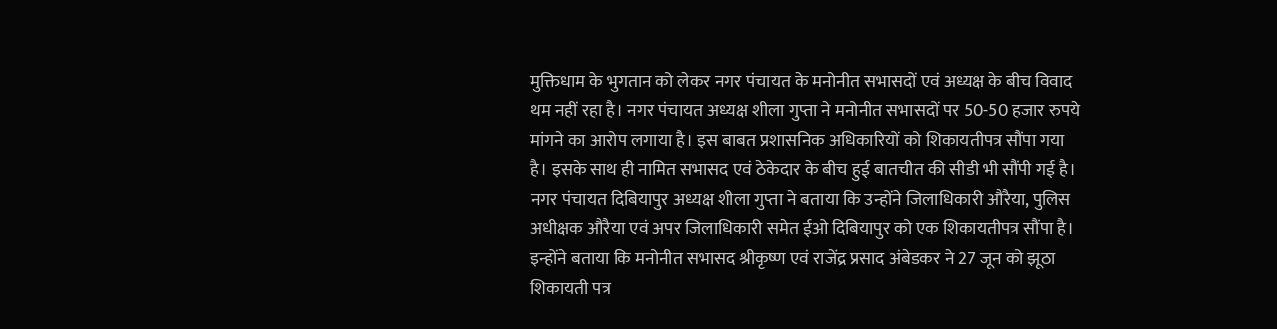मुक्तिधाम के भुगतान को लेकर नगर पंचायत के मनोनीत सभासदों एवं अध्यक्ष के बीच विवाद थम नहीं रहा है। नगर पंचायत अध्यक्ष शीला गुप्ता ने मनोनीत सभासदों पर 50-50 हजार रुपये मांगने का आरोप लगाया है। इस बाबत प्रशासनिक अधिकारियों को शिकायतीपत्र सौंपा गया है। इसके साथ ही नामित सभासद एवं ठेकेदार के बीच हुई बातचीत की सीडी भी सौंपी गई है।
नगर पंचायत दिबियापुर अध्यक्ष शीला गुप्ता ने बताया कि उन्होंने जिलाधिकारी औरैया, पुलिस अधीक्षक औरैया एवं अपर जिलाधिकारी समेत ईओ दिबियापुर को एक शिकायतीपत्र सौंपा है। इन्होंने बताया कि मनोनीत सभासद श्रीकृष्ण एवं राजेंद्र प्रसाद अंबेडकर ने 27 जून को झूठा शिकायती पत्र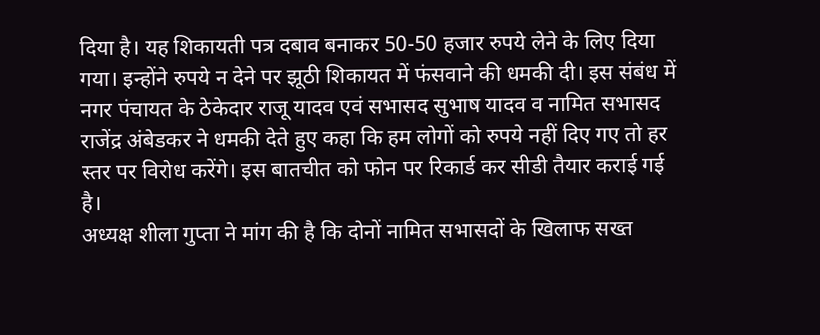दिया है। यह शिकायती पत्र दबाव बनाकर 50-50 हजार रुपये लेने के लिए दिया गया। इन्होंने रुपये न देने पर झूठी शिकायत में फंसवाने की धमकी दी। इस संबंध में नगर पंचायत के ठेकेदार राजू यादव एवं सभासद सुभाष यादव व नामित सभासद राजेंद्र अंबेडकर ने धमकी देते हुए कहा कि हम लोगों को रुपये नहीं दिए गए तो हर स्तर पर विरोध करेंगे। इस बातचीत को फोन पर रिकार्ड कर सीडी तैयार कराई गई है।
अध्यक्ष शीला गुप्ता ने मांग की है कि दोनों नामित सभासदों के खिलाफ सख्त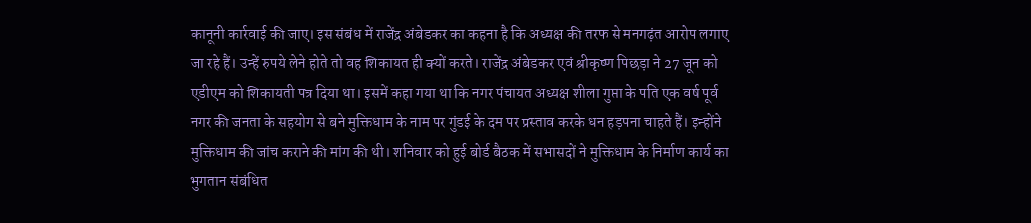कानूनी कार्रवाई की जाए। इस संबंध में राजेंद्र अंबेडकर का कहना है कि अध्यक्ष की तरफ से मनगढ़ंत आरोप लगाए जा रहे हैं। उन्हें रुपये लेने होते तो वह शिकायत ही क्यों करते। राजेंद्र अंबेडकर एवं श्रीकृष्ण पिछड़ा ने 27 जून को एडीएम को शिकायती पत्र दिया था। इसमें कहा गया था कि नगर पंचायत अध्यक्ष शीला गुप्ता के पति एक वर्ष पूर्व नगर की जनता के सहयोग से बने मुक्तिधाम के नाम पर गुंडई के दम पर प्रस्ताव करके धन हड़पना चाहते हैं। इन्होंने मुक्तिधाम की जांच कराने की मांग की थी। शनिवार को हुई बोर्ड बैठक में सभासदों ने मुक्तिधाम के निर्माण कार्य का भुगतान संबंधित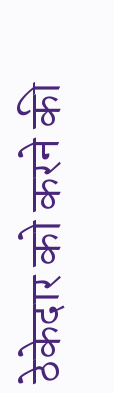ठेकेदार को करने की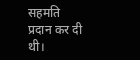सहमति प्रदान कर दी थी।